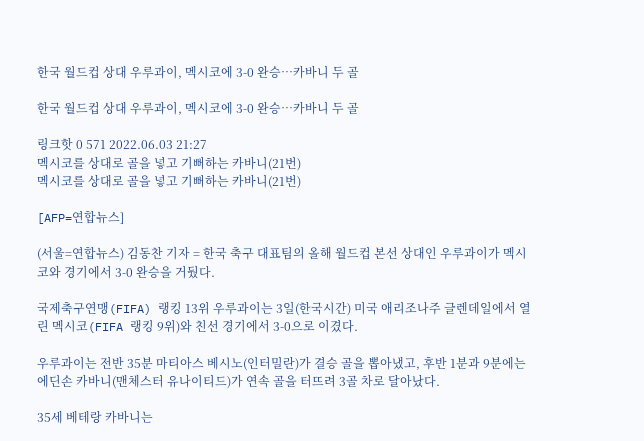한국 월드컵 상대 우루과이, 멕시코에 3-0 완승…카바니 두 골

한국 월드컵 상대 우루과이, 멕시코에 3-0 완승…카바니 두 골

링크핫 0 571 2022.06.03 21:27
멕시코를 상대로 골을 넣고 기뻐하는 카바니(21번)
멕시코를 상대로 골을 넣고 기뻐하는 카바니(21번)

[AFP=연합뉴스]

(서울=연합뉴스) 김동찬 기자 = 한국 축구 대표팀의 올해 월드컵 본선 상대인 우루과이가 멕시코와 경기에서 3-0 완승을 거뒀다.

국제축구연맹(FIFA) 랭킹 13위 우루과이는 3일(한국시간) 미국 애리조나주 글렌데일에서 열린 멕시코(FIFA 랭킹 9위)와 친선 경기에서 3-0으로 이겼다.

우루과이는 전반 35분 마티아스 베시노(인터밀란)가 결승 골을 뽑아냈고, 후반 1분과 9분에는 에딘손 카바니(맨체스터 유나이티드)가 연속 골을 터뜨려 3골 차로 달아났다.

35세 베테랑 카바니는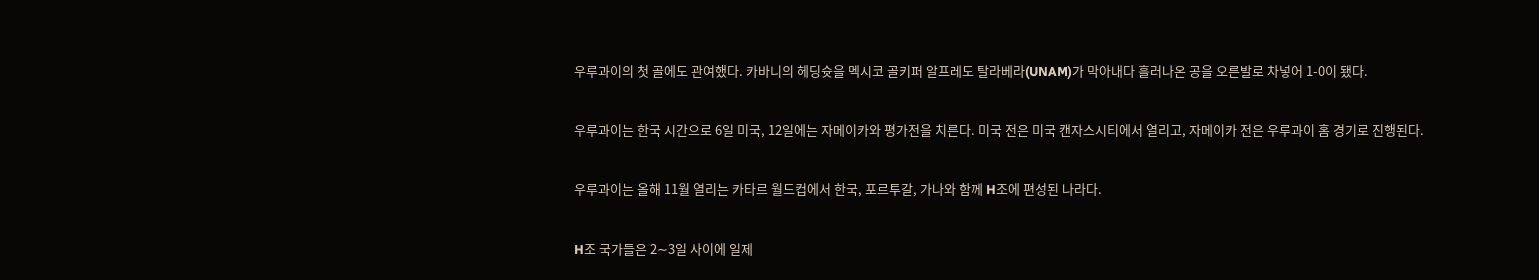우루과이의 첫 골에도 관여했다. 카바니의 헤딩슛을 멕시코 골키퍼 알프레도 탈라베라(UNAM)가 막아내다 흘러나온 공을 오른발로 차넣어 1-0이 됐다.

우루과이는 한국 시간으로 6일 미국, 12일에는 자메이카와 평가전을 치른다. 미국 전은 미국 캔자스시티에서 열리고, 자메이카 전은 우루과이 홈 경기로 진행된다.

우루과이는 올해 11월 열리는 카타르 월드컵에서 한국, 포르투갈, 가나와 함께 H조에 편성된 나라다.

H조 국가들은 2∼3일 사이에 일제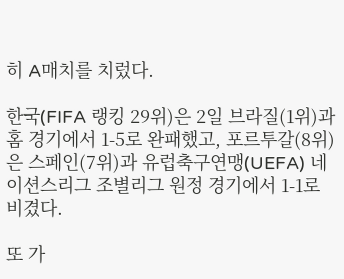히 A매치를 치렀다.

한국(FIFA 랭킹 29위)은 2일 브라질(1위)과 홈 경기에서 1-5로 완패했고, 포르투갈(8위)은 스페인(7위)과 유럽축구연맹(UEFA) 네이션스리그 조별리그 원정 경기에서 1-1로 비겼다.

또 가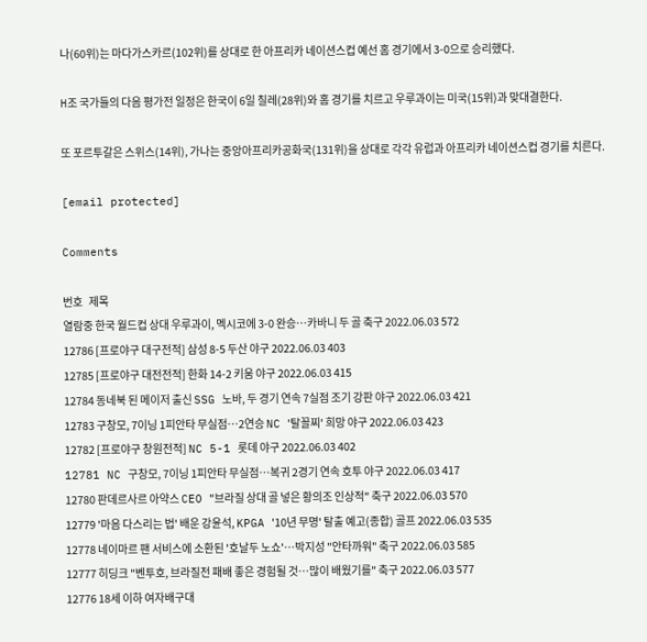나(60위)는 마다가스카르(102위)를 상대로 한 아프리카 네이션스컵 예선 홈 경기에서 3-0으로 승리했다.

H조 국가들의 다음 평가전 일정은 한국이 6일 칠레(28위)와 홈 경기를 치르고 우루과이는 미국(15위)과 맞대결한다.

또 포르투갈은 스위스(14위), 가나는 중앙아프리카공화국(131위)을 상대로 각각 유럽과 아프리카 네이션스컵 경기를 치른다.

[email protected]

Comments

번호   제목
열람중 한국 월드컵 상대 우루과이, 멕시코에 3-0 완승…카바니 두 골 축구 2022.06.03 572
12786 [프로야구 대구전적] 삼성 8-5 두산 야구 2022.06.03 403
12785 [프로야구 대전전적] 한화 14-2 키움 야구 2022.06.03 415
12784 동네북 된 메이저 출신 SSG 노바, 두 경기 연속 7실점 조기 강판 야구 2022.06.03 421
12783 구창모, 7이닝 1피안타 무실점…2연승 NC '탈꼴찌' 희망 야구 2022.06.03 423
12782 [프로야구 창원전적] NC 5-1 롯데 야구 2022.06.03 402
12781 NC 구창모, 7이닝 1피안타 무실점…복귀 2경기 연속 호투 야구 2022.06.03 417
12780 판데르사르 아약스 CEO "브라질 상대 골 넣은 황의조 인상적" 축구 2022.06.03 570
12779 '마음 다스리는 법' 배운 강윤석, KPGA '10년 무명' 탈출 예고(종합) 골프 2022.06.03 535
12778 네이마르 팬 서비스에 소환된 '호날두 노쇼'…박지성 "안타까워" 축구 2022.06.03 585
12777 히딩크 "벤투호, 브라질전 패배 좋은 경험될 것…많이 배웠기를" 축구 2022.06.03 577
12776 18세 이하 여자배구대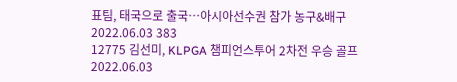표팀, 태국으로 출국…아시아선수권 참가 농구&배구 2022.06.03 383
12775 김선미, KLPGA 챔피언스투어 2차전 우승 골프 2022.06.03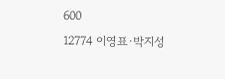600
12774 이영표·박지성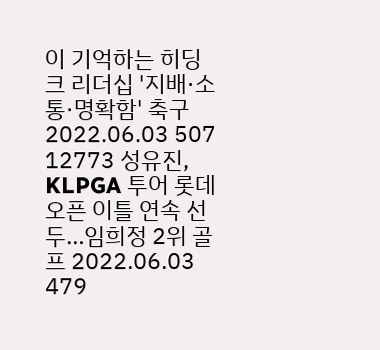이 기억하는 히딩크 리더십 '지배·소통·명확함' 축구 2022.06.03 507
12773 성유진, KLPGA 투어 롯데오픈 이틀 연속 선두…임희정 2위 골프 2022.06.03 479